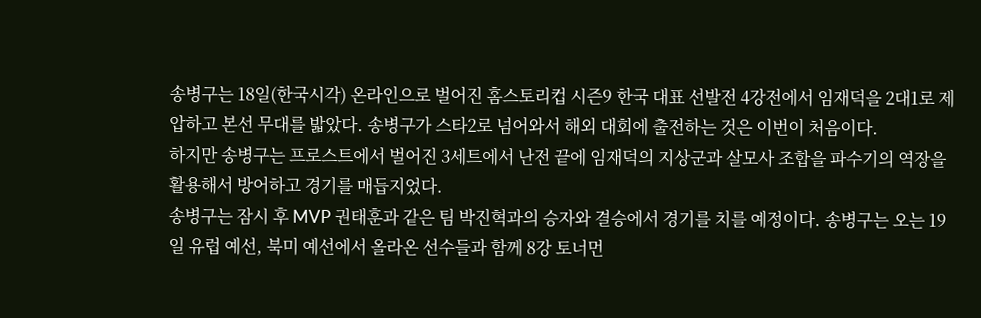송병구는 18일(한국시각) 온라인으로 벌어진 홈스토리컵 시즌9 한국 대표 선발전 4강전에서 임재덕을 2대1로 제압하고 본선 무대를 밟았다. 송병구가 스타2로 넘어와서 해외 대회에 출전하는 것은 이번이 처음이다.
하지만 송병구는 프로스트에서 벌어진 3세트에서 난전 끝에 임재덕의 지상군과 살모사 조합을 파수기의 역장을 활용해서 방어하고 경기를 매듭지었다.
송병구는 잠시 후 MVP 권태훈과 같은 팀 박진혁과의 승자와 결승에서 경기를 치를 예정이다. 송병구는 오는 19일 유럽 예선, 북미 예선에서 올라온 선수들과 함께 8강 토너먼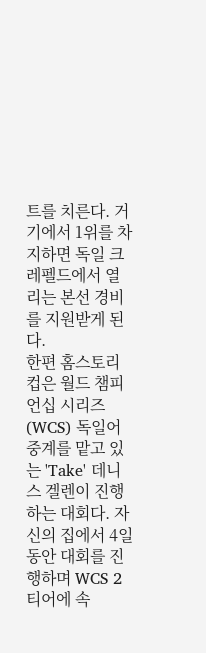트를 치른다. 거기에서 1위를 차지하면 독일 크레펠드에서 열리는 본선 경비를 지원받게 된다.
한편 홈스토리컵은 월드 챔피언십 시리즈(WCS) 독일어 중계를 맡고 있는 'Take' 데니스 겔렌이 진행하는 대회다. 자신의 집에서 4일 동안 대회를 진행하며 WCS 2티어에 속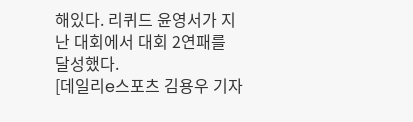해있다. 리퀴드 윤영서가 지난 대회에서 대회 2연패를 달성했다.
[데일리e스포츠 김용우 기자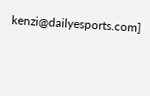kenzi@dailyesports.com]